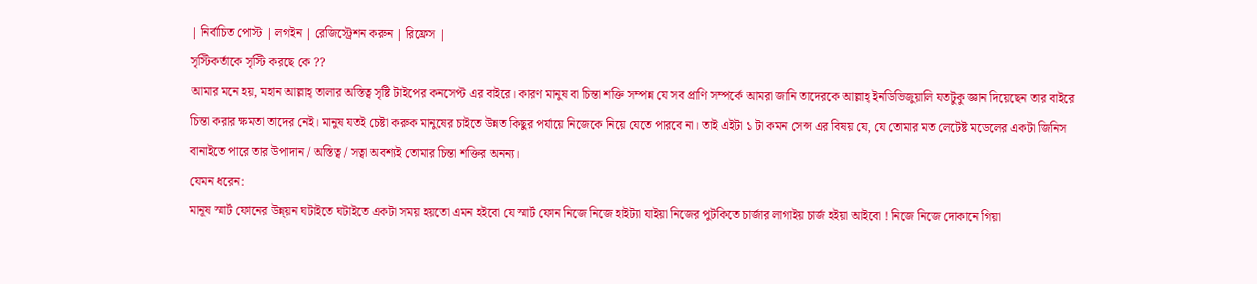| নির্বাচিত পোস্ট | লগইন | রেজিস্ট্রেশন করুন | রিফ্রেস |
সৃস্টিকর্তাকে সৃস্টি করছে কে ??
আমার মনে হয়, মহান আল্লাহ্ তালার অস্তিত্ব সৃষ্টি টাইপের কনসেপ্ট এর বাইরে। কারণ মানুষ বা চিন্তা শক্তি সম্পন্ন যে সব প্রাণি সম্পর্কে আমরা জানি তাদেরকে আল্লাহ্ ইনডিভিজুয়ালি যতটুকু জ্ঞান দিয়েছেন তার বাইরে চিন্তা করার ক্ষমতা তাদের নেই। মানুষ যতই চেষ্টা করুক মানুষের চাইতে উন্নত কিছুর পর্যায়ে নিজেকে নিয়ে যেতে পারবে না। তাই এইটা ১ টা কমন সেন্স এর বিষয় যে, যে তোমার মত লেটেষ্ট মডেলের একটা জিনিস বানাইতে পারে তার উপাদান / অস্তিত্ব / সত্বা অবশ্যই তোমার চিন্তা শক্তির অনন্য।
যেমন ধরেন:
মানূষ স্মার্ট ফোনের উন্ন্য়ন ঘটাইতে ঘটাইতে একটা সময় হয়তো এমন হইবো যে স্মার্ট ফোন নিজে নিজে হাইট্যা যাইয়া নিজের পুটকিতে চার্জার লাগাইয় চার্জ হইয়া আইবো ! নিজে নিজে দোকানে গিয়া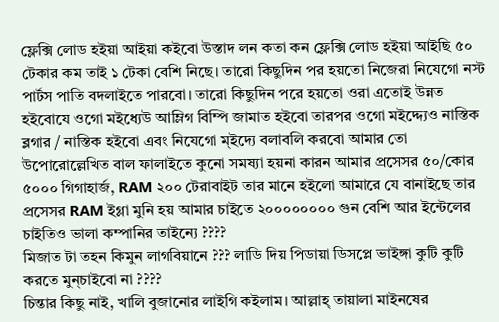ফ্লেক্সি লোড হইয়া আইয়া কইবো উস্তাদ লন কতা কন ফ্লেক্সি লোড হইয়া আইছি ৫০ টেকার কম তাই ১ টেকা বেশি নিছে। তারো কিছুদিন পর হয়তো নিজেরা নিযেগো নস্ট পার্টস পাতি বদলাইতে পারবো। তারো কিছুদিন পরে হয়তো ওরা এতোই উন্নত হইবোযে ওগো মইধ্যেউ আম্লিগ বিম্পি জামাত হইবো তারপর ওগো মইদ্দ্যেও নাস্তিক ব্লগার / নাস্তিক হইবো এবং নিযেগো ম্ইদ্যে বলাবলি করবো আমার তো উপোরোল্লেখিত বাল ফালাইতে কুনো সমষ্যা হয়না কারন আমার প্রসেসর ৫০/কোর ৫০০০ গিগাহার্জ, RAM ২০০ টেরাবাইট তার মানে হইলো আমারে যে বানাইছে তার প্রসেসর RAM ইগ্লা মুনি হয় আমার চাইতে ২০০০০০০০০ গুন বেশি আর ইন্টেলের চাইতিও ভালা কম্পানির তাইন্যে ????
মিজাত টা তহন কিমুন লাগবিয়ানে ??? লাডি দিয় পিডায়া ডিসপ্লে ভাইঙ্গা কুটি কুটি করতে মুন্চাইবো না ????
চিন্তার কিছু নাই, খালি বুজানোর লাইগি কইলাম। আল্লাহ্ তায়ালা মাইনষের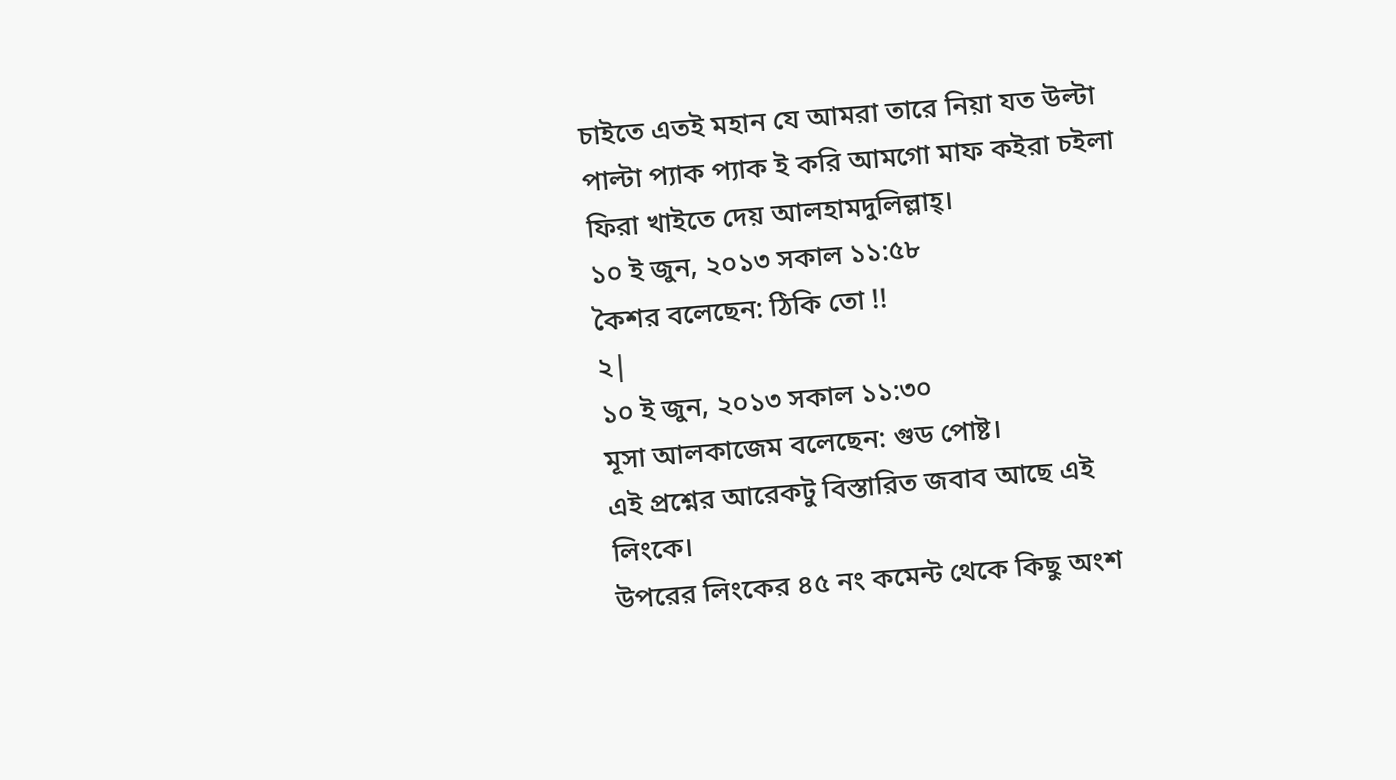চাইতে এতই মহান যে আমরা তারে নিয়া যত উল্টা পাল্টা প্যাক প্যাক ই করি আমগো মাফ কইরা চইলা ফিরা খাইতে দেয় আলহামদুলিল্লাহ্।
১০ ই জুন, ২০১৩ সকাল ১১:৫৮
কৈশর বলেছেন: ঠিকি তো !!
২|
১০ ই জুন, ২০১৩ সকাল ১১:৩০
মূসা আলকাজেম বলেছেন: গুড পোষ্ট।
এই প্রশ্নের আরেকটু বিস্তারিত জবাব আছে এই লিংকে।
উপরের লিংকের ৪৫ নং কমেন্ট থেকে কিছু অংশ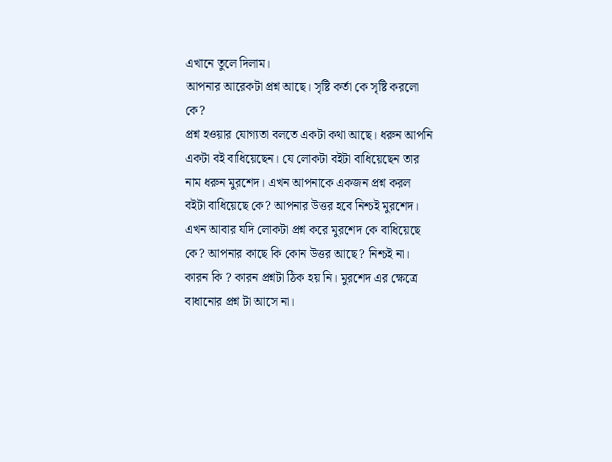এখানে তুলে দিলাম।
আপনার আরেকটা প্রশ্ন আছে। সৃষ্টি কর্তা কে সৃষ্টি করলো কে?
প্রশ্ন হওয়ার যোগ্যতা বলতে একটা কথা আছে। ধরুন আপনি একটা বই বাধিয়েছেন। যে লোকটা বইটা বাধিয়েছেন তার নাম ধরুন মুরশেদ। এখন আপনাকে একজন প্রশ্ন করল বইটা বাধিয়েছে কে? আপনার উত্তর হবে নিশ্চই মুরশেদ। এখন আবার যদি লোকটা প্রশ্ন করে মুরশেদ কে বাধিয়েছে কে? আপনার কাছে কি কোন উত্তর আছে? নিশ্চই না। কারন কি ? কারন প্রশ্নটা ঠিক হয় নি। মুরশেদ এর ক্ষেত্রে বাধানোর প্রশ্ন টা আসে না।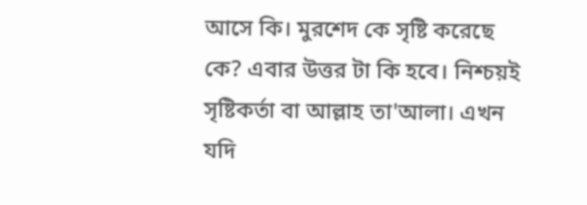আসে কি। মুরশেদ কে সৃষ্টি করেছে কে? এবার উত্তর টা কি হবে। নিশ্চয়ই সৃষ্টিকর্তা বা আল্লাহ তা'আলা। এখন যদি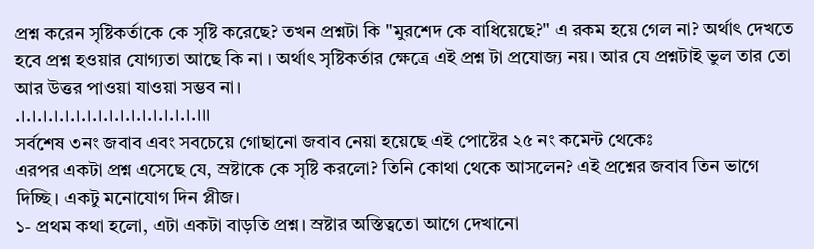প্রশ্ন করেন সৃষ্টিকর্তাকে কে সৃষ্টি করেছে? তখন প্রশ্নটা কি "মুরশেদ কে বাধিয়েছে?" এ রকম হয়ে গেল না? অর্থাৎ দেখতে হবে প্রশ্ন হওয়ার যোগ্যতা আছে কি না । অর্থাৎ সৃষ্টিকর্তার ক্ষেত্রে এই প্রশ্ন টা প্রযোজ্য নয়। আর যে প্রশ্নটাই ভুল তার তো আর উত্তর পাওয়া যাওয়া সম্ভব না।
.।.।.।.।.।.।.।.।.।.।.।.।.।.।.।.।.।।।
সর্বশেষ ৩নং জবাব এবং সবচেয়ে গোছানো জবাব নেয়া হয়েছে এই পোষ্টের ২৫ নং কমেন্ট থেকেঃ
এরপর একটা প্রশ্ন এসেছে যে, স্রষ্টাকে কে সৃষ্টি করলো? তিনি কোথা থেকে আসলেন? এই প্রশ্নের জবাব তিন ভাগে দিচ্ছি। একটু মনোযোগ দিন প্লীজ।
১- প্রথম কথা হলো, এটা একটা বাড়তি প্রশ্ন। স্রষ্টার অস্তিত্বতো আগে দেখানো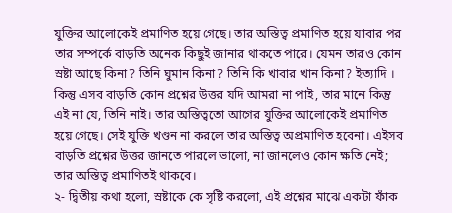যুক্তির আলোকেই প্রমাণিত হয়ে গেছে। তার অস্তিত্ব প্রমাণিত হয়ে যাবার পর তার সম্পর্কে বাড়তি অনেক কিছুই জানার থাকতে পারে। যেমন তারও কোন স্রষ্টা আছে কিনা? তিনি ঘুমান কিনা? তিনি কি খাবার খান কিনা? ইত্যাদি । কিন্তু এসব বাড়তি কোন প্রশ্নের উত্তর যদি আমরা না পাই, তার মানে কিন্তু এই না যে, তিনি নাই। তার অস্তিত্বতো আগের যুক্তির আলোকেই প্রমাণিত হয়ে গেছে। সেই যুক্তি খণ্ডন না করলে তার অস্তিত্ব অপ্রমাণিত হবেনা। এইসব বাড়তি প্রশ্নের উত্তর জানতে পারলে ভালো, না জানলেও কোন ক্ষতি নেই; তার অস্তিত্ব প্রমাণিতই থাকবে।
২- দ্বিতীয় কথা হলো, স্রষ্টাকে কে সৃষ্টি করলো, এই প্রশ্নের মাঝে একটা ফাঁক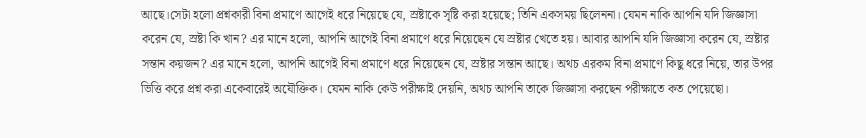আছে।সেটা হলো প্রশ্নকারী বিনা প্রমাণে আগেই ধরে নিয়েছে যে, স্রষ্টাকে সৃষ্টি করা হয়েছে; তিনি একসময় ছিলেননা। যেমন নাকি আপনি যদি জিজ্ঞাসা করেন যে, স্রষ্টা কি খান? এর মানে হলো, আপনি আগেই বিনা প্রমাণে ধরে নিয়েছেন যে স্রষ্টার খেতে হয়। আবার আপনি যদি জিজ্ঞাসা করেন যে, স্রষ্টার সন্তান কয়জন? এর মানে হলো, আপনি আগেই বিনা প্রমাণে ধরে নিয়েছেন যে, স্রষ্টার সন্তান আছে। অথচ এরকম বিনা প্রমাণে কিছু ধরে নিয়ে, তার উপর ভিত্তি করে প্রশ্ন করা একেবারেই অযৌক্তিক। যেমন নাকি কেউ পরীক্ষাই দেয়নি, অথচ আপনি তাকে জিজ্ঞাসা করছেন পরীক্ষাতে কত পেয়েছো।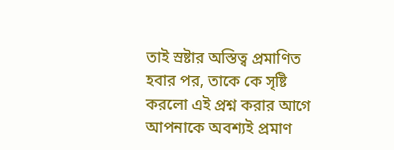তাই স্রষ্টার অস্তিত্ব প্রমাণিত হবার পর, তাকে কে সৃষ্টি করলো এই প্রশ্ন করার আগে আপনাকে অবশ্যই প্রমাণ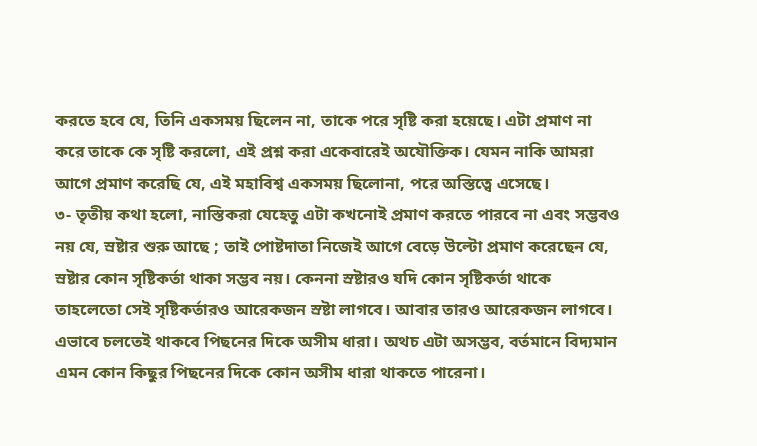করতে হবে যে, তিনি একসময় ছিলেন না, তাকে পরে সৃষ্টি করা হয়েছে। এটা প্রমাণ না করে তাকে কে সৃষ্টি করলো, এই প্রশ্ন করা একেবারেই অযৌক্তিক। যেমন নাকি আমরা আগে প্রমাণ করেছি যে, এই মহাবিশ্ব একসময় ছিলোনা, পরে অস্তিত্বে এসেছে।
৩- তৃতীয় কথা হলো, নাস্তিকরা যেহেতু এটা কখনোই প্রমাণ করতে পারবে না এবং সম্ভবও নয় যে, স্রষ্টার শুরু আছে ; তাই পোষ্টদাতা নিজেই আগে বেড়ে উল্টো প্রমাণ করেছেন যে, স্রষ্টার কোন সৃষ্টিকর্তা থাকা সম্ভব নয়। কেননা স্রষ্টারও যদি কোন সৃষ্টিকর্তা থাকে তাহলেতো সেই সৃষ্টিকর্তারও আরেকজন স্রষ্টা লাগবে। আবার তারও আরেকজন লাগবে। এভাবে চলতেই থাকবে পিছনের দিকে অসীম ধারা। অথচ এটা অসম্ভব, বর্তমানে বিদ্যমান এমন কোন কিছুর পিছনের দিকে কোন অসীম ধারা থাকতে পারেনা।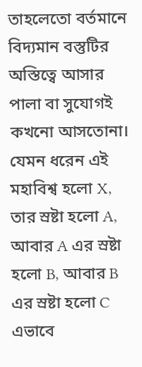তাহলেতো বর্তমানে বিদ্যমান বস্তুটির অস্তিত্বে আসার পালা বা সুযোগই কখনো আসতোনা। যেমন ধরেন এই মহাবিশ্ব হলো X, তার স্রষ্টা হলো A, আবার A এর স্রষ্টা হলো B, আবার B এর স্রষ্টা হলো C এভাবে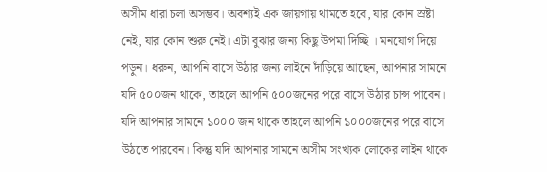অসীম ধারা চলা অসম্ভব। অবশ্যই এক জায়গায় থামতে হবে, যার কোন স্রষ্টা নেই, যার কোন শুরু নেই। এটা বুঝার জন্য কিছু উপমা দিচ্ছি । মনযোগ দিয়ে পড়ুন। ধরুন, আপনি বাসে উঠার জন্য লাইনে দাঁড়িয়ে আছেন, আপনার সামনে যদি ৫০০জন থাকে, তাহলে আপনি ৫০০জনের পরে বাসে উঠার চান্স পাবেন। যদি আপনার সামনে ১০০০ জন থাকে তাহলে আপনি ১০০০জনের পরে বাসে উঠতে পারবেন। কিন্তু যদি আপনার সামনে অসীম সংখ্যক লোকের লাইন থাকে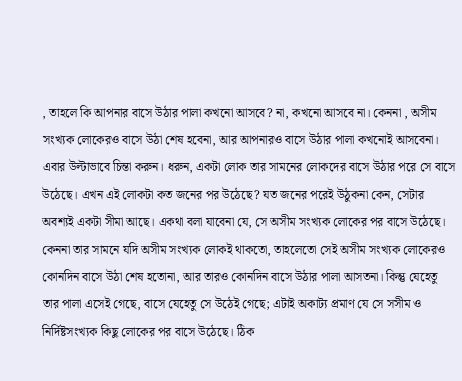, তাহলে কি আপনার বাসে উঠার পালা কখনো আসবে? না, কখনো আসবে না। কেননা , অসীম সংখ্যক লোকেরও বাসে উঠা শেষ হবেনা, আর আপনারও বাসে উঠার পালা কখনোই আসবেনা। এবার উল্টাভাবে চিন্তা করুন। ধরুন, একটা লোক তার সামনের লোকদের বাসে উঠার পরে সে বাসে উঠেছে। এখন এই লোকটা কত জনের পর উঠেছে? যত জনের পরেই উঠুকনা কেন, সেটার অবশ্যই একটা সীমা আছে। একথা বলা যাবেনা যে, সে অসীম সংখ্যক লোকের পর বাসে উঠেছে। কেননা তার সামনে যদি অসীম সংখ্যক লোকই থাকতো, তাহলেতো সেই অসীম সংখ্যক লোকেরও কোনদিন বাসে উঠা শেষ হতোনা, আর তারও কোনদিন বাসে উঠার পালা আসতনা। কিন্তু যেহেতু তার পালা এসেই গেছে, বাসে যেহেতু সে উঠেই গেছে; এটাই অকাট্য প্রমাণ যে সে সসীম ও নির্দিষ্টসংখ্যক কিছু লোকের পর বাসে উঠেছে। ঠিক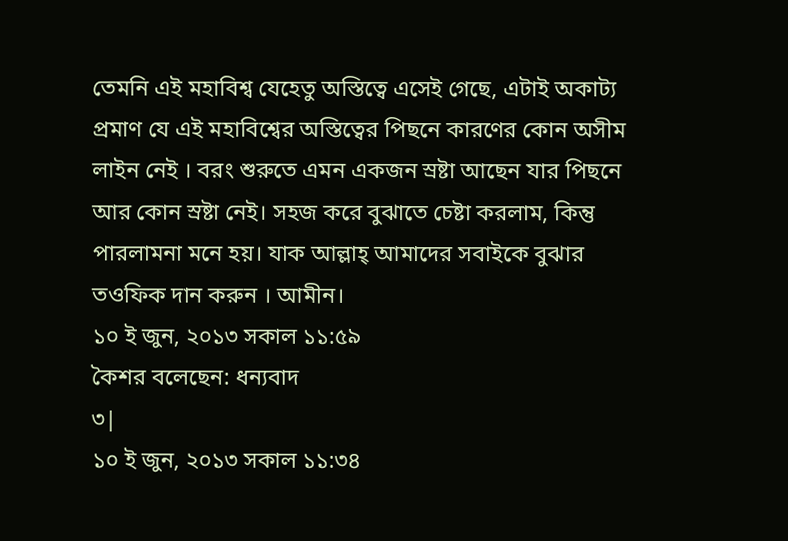তেমনি এই মহাবিশ্ব যেহেতু অস্তিত্বে এসেই গেছে, এটাই অকাট্য প্রমাণ যে এই মহাবিশ্বের অস্তিত্বের পিছনে কারণের কোন অসীম লাইন নেই । বরং শুরুতে এমন একজন স্রষ্টা আছেন যার পিছনে আর কোন স্রষ্টা নেই। সহজ করে বুঝাতে চেষ্টা করলাম, কিন্তু পারলামনা মনে হয়। যাক আল্লাহ্ আমাদের সবাইকে বুঝার তওফিক দান করুন । আমীন।
১০ ই জুন, ২০১৩ সকাল ১১:৫৯
কৈশর বলেছেন: ধন্যবাদ
৩|
১০ ই জুন, ২০১৩ সকাল ১১:৩৪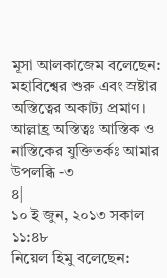মূসা আলকাজেম বলেছেন: মহাবিশ্বের শুরু এবং স্রষ্টার অস্তিত্বের অকাট্য প্রমাণ।
আল্লাহ্র অস্তিত্বঃ আস্তিক ও নাস্তিকের যুক্তিতর্কঃ আমার উপলব্ধি -৩
৪|
১০ ই জুন, ২০১৩ সকাল ১১:৪৮
নিয়েল হিমু বলেছেন: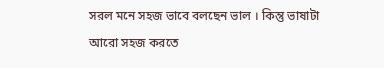সরল মনে সহজ ভাবে বলছেন ভাল । কিন্তু ভাষাটা আরো সহজ করতে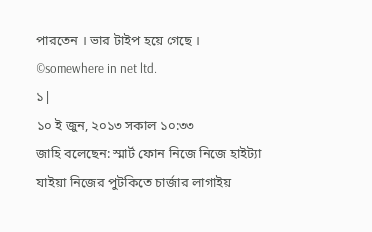পারতেন । ভার টাইপ হয়ে গেছে ।
©somewhere in net ltd.
১|
১০ ই জুন, ২০১৩ সকাল ১০:৩৩
জাহি বলেছেন: স্মার্ট ফোন নিজে নিজে হাইট্যা যাইয়া নিজের পুটকিতে চার্জার লাগাইয়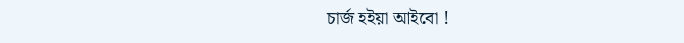চার্জ হইয়া আইবো !